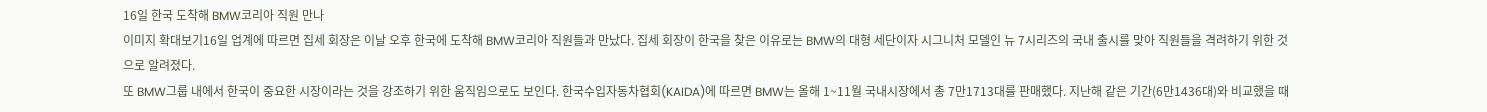16일 한국 도착해 BMW코리아 직원 만나
이미지 확대보기16일 업계에 따르면 집세 회장은 이날 오후 한국에 도착해 BMW코리아 직원들과 만났다. 집세 회장이 한국을 찾은 이유로는 BMW의 대형 세단이자 시그니처 모델인 뉴 7시리즈의 국내 출시를 맞아 직원들을 격려하기 위한 것으로 알려졌다.
또 BMW그룹 내에서 한국이 중요한 시장이라는 것을 강조하기 위한 움직임으로도 보인다. 한국수입자동차협회(KAIDA)에 따르면 BMW는 올해 1~11월 국내시장에서 총 7만1713대를 판매했다. 지난해 같은 기간(6만1436대)와 비교했을 때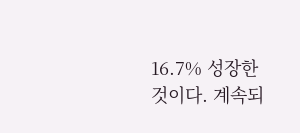16.7% 성장한 것이다. 계속되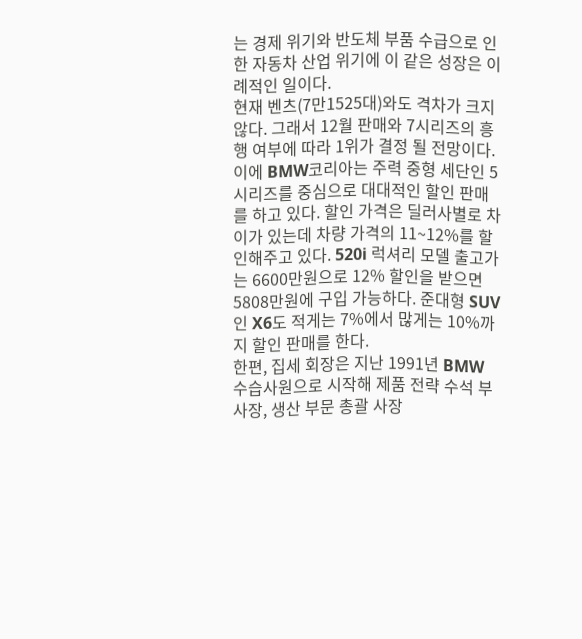는 경제 위기와 반도체 부품 수급으로 인한 자동차 산업 위기에 이 같은 성장은 이례적인 일이다.
현재 벤츠(7만1525대)와도 격차가 크지 않다. 그래서 12월 판매와 7시리즈의 흥행 여부에 따라 1위가 결정 될 전망이다. 이에 BMW코리아는 주력 중형 세단인 5시리즈를 중심으로 대대적인 할인 판매를 하고 있다. 할인 가격은 딜러사별로 차이가 있는데 차량 가격의 11~12%를 할인해주고 있다. 520i 럭셔리 모델 출고가는 6600만원으로 12% 할인을 받으면 5808만원에 구입 가능하다. 준대형 SUV인 X6도 적게는 7%에서 많게는 10%까지 할인 판매를 한다.
한편, 집세 회장은 지난 1991년 BMW 수습사원으로 시작해 제품 전략 수석 부사장, 생산 부문 총괄 사장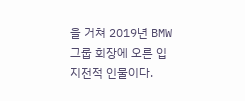을 거쳐 2019년 BMW그룹 회장에 오른 입지전적 인물이다.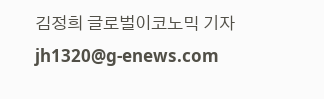김정희 글로벌이코노믹 기자 jh1320@g-enews.com